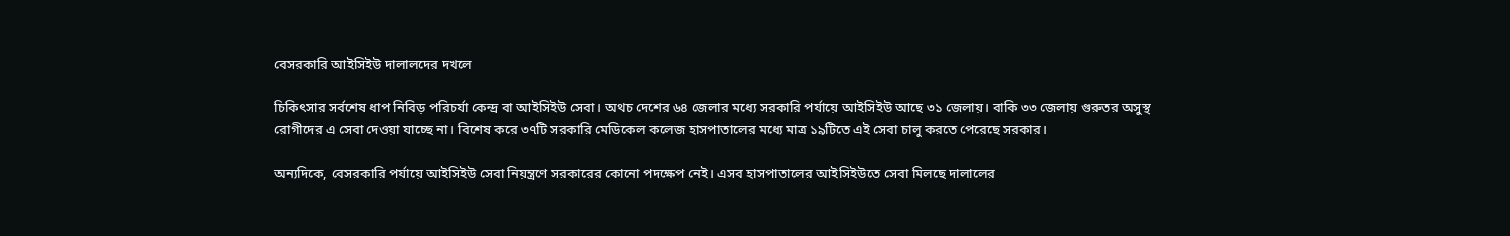বেসরকারি আইসিইউ দালালদের দখলে

চিকিৎসার সর্বশেষ ধাপ নিবিড় পরিচর্যা কেন্দ্র বা আইসিইউ সেবা। অথচ দেশের ৬৪ জেলার মধ্যে সরকারি পর্যায়ে আইসিইউ আছে ৩১ জেলায়। বাকি ৩৩ জেলায় গুরুতর অসুস্থ রোগীদের এ সেবা দেওয়া যাচ্ছে না। বিশেষ করে ৩৭টি সরকারি মেডিকেল কলেজ হাসপাতালের মধ্যে মাত্র ১৯টিতে এই সেবা চালু করতে পেরেছে সরকার।

অন্যদিকে, বেসরকারি পর্যায়ে আইসিইউ সেবা নিয়ন্ত্রণে সরকারের কোনো পদক্ষেপ নেই। এসব হাসপাতালের আইসিইউতে সেবা মিলছে দালালের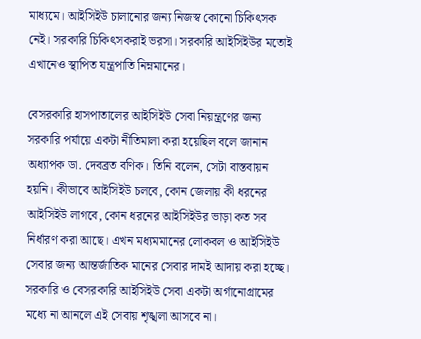মাধ্যমে। আইসিইউ চালানোর জন্য নিজস্ব কোনো চিকিৎসক নেই। সরকারি চিকিৎসকরাই ভরসা। সরকারি আইসিইউর মতোই এখানেও স্থাপিত যন্ত্রপাতি নিম্নমানের।

বেসরকারি হাসপাতালের আইসিইউ সেবা নিয়ন্ত্রণের জন্য সরকারি পর্যায়ে একটা নীতিমালা করা হয়েছিল বলে জানান অধ্যাপক ডা. দেবব্রত বণিক। তিনি বলেন, সেটা বাস্তবায়ন হয়নি। কীভাবে আইসিইউ চলবে, কোন জেলায় কী ধরনের আইসিইউ লাগবে, কোন ধরনের আইসিইউর ভাড়া কত সব নির্ধারণ করা আছে। এখন মধ্যমমানের লোকবল ও আইসিইউ সেবার জন্য আন্তর্জাতিক মানের সেবার দামই আদায় করা হচ্ছে। সরকারি ও বেসরকারি আইসিইউ সেবা একটা অর্গানোগ্রামের মধ্যে না আনলে এই সেবায় শৃঙ্খলা আসবে না।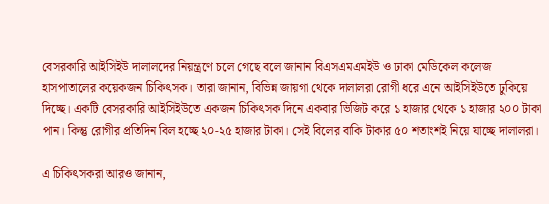বেসরকারি আইসিইউ দালালদের নিয়ন্ত্রণে চলে গেছে বলে জানান বিএসএমএমইউ ও ঢাকা মেডিকেল কলেজ হাসপাতালের কয়েকজন চিকিৎসক। তারা জানান, বিভিন্ন জায়গা থেকে দালালরা রোগী ধরে এনে আইসিইউতে ঢুকিয়ে দিচ্ছে। একটি বেসরকারি আইসিইউতে একজন চিকিৎসক দিনে একবার ভিজিট করে ১ হাজার থেকে ১ হাজার ২০০ টাকা পান। কিন্তু রোগীর প্রতিদিন বিল হচ্ছে ২০-২৫ হাজার টাকা। সেই বিলের বাকি টাকার ৫০ শতাংশই নিয়ে যাচ্ছে দালালরা।

এ চিকিৎসকরা আরও জানান,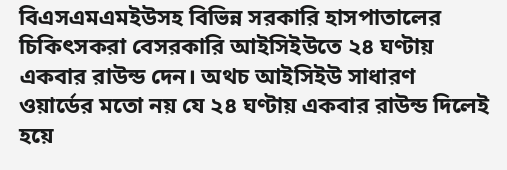বিএসএমএমইউসহ বিভিন্ন সরকারি হাসপাতালের চিকিৎসকরা বেসরকারি আইসিইউতে ২৪ ঘণ্টায় একবার রাউন্ড দেন। অথচ আইসিইউ সাধারণ ওয়ার্ডের মতো নয় যে ২৪ ঘণ্টায় একবার রাউন্ড দিলেই হয়ে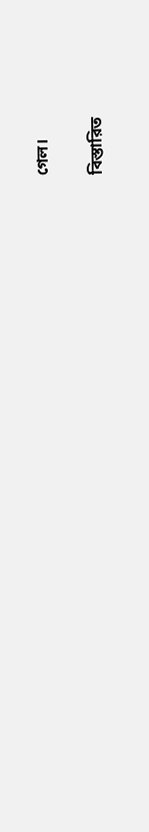গেল।

বিস্তারিত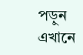পড়ুন এখানে